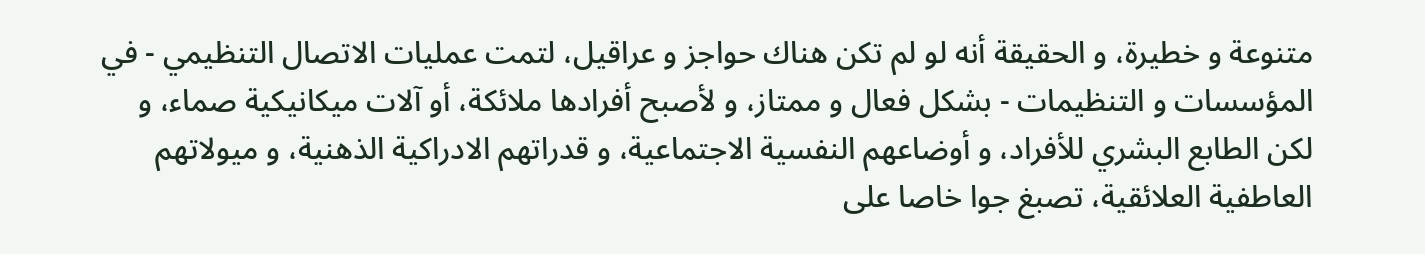متنوعة و خطيرة، و الحقيقة أنه لو لم تكن هناك حواجز و عراقيل، لتمت عمليات الاتصال التنظيمي - في المؤسسات و التنظيمات - بشكل فعال و ممتاز، و لأصبح أفرادها ملائكة، أو آلات ميكانيكية صماء، و لكن الطابع البشري للأفراد، و أوضاعهم النفسية الاجتماعية، و قدراتهم الادراكية الذهنية، و ميولاتهم العاطفية العلائقية، تصبغ جوا خاصا على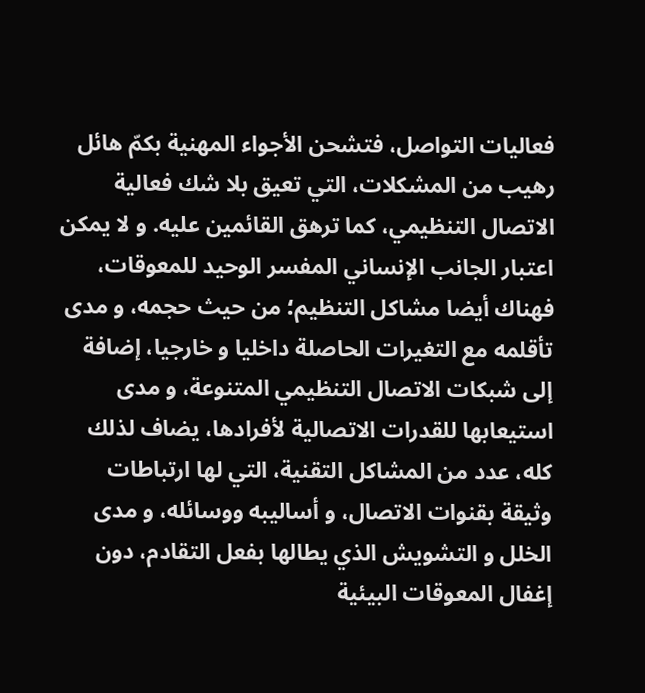فعاليات التواصل، فتشحن الأجواء المهنية بكمّ هائل رهيب من المشكلات، التي تعيق بلا شك فعالية الاتصال التنظيمي، كما ترهق القائمين عليه. و لا يمكن اعتبار الجانب الإنساني المفسر الوحيد للمعوقات، فهناك أيضا مشاكل التنظيم؛ من حيث حجمه، و مدى تأقلمه مع التغيرات الحاصلة داخليا و خارجيا، إضافة إلى شبكات الاتصال التنظيمي المتنوعة، و مدى استيعابها للقدرات الاتصالية لأفرادها، يضاف لذلك كله، عدد من المشاكل التقنية، التي لها ارتباطات وثيقة بقنوات الاتصال، و أساليبه ووسائله، و مدى الخلل و التشويش الذي يطالها بفعل التقادم، دون إغفال المعوقات البيئية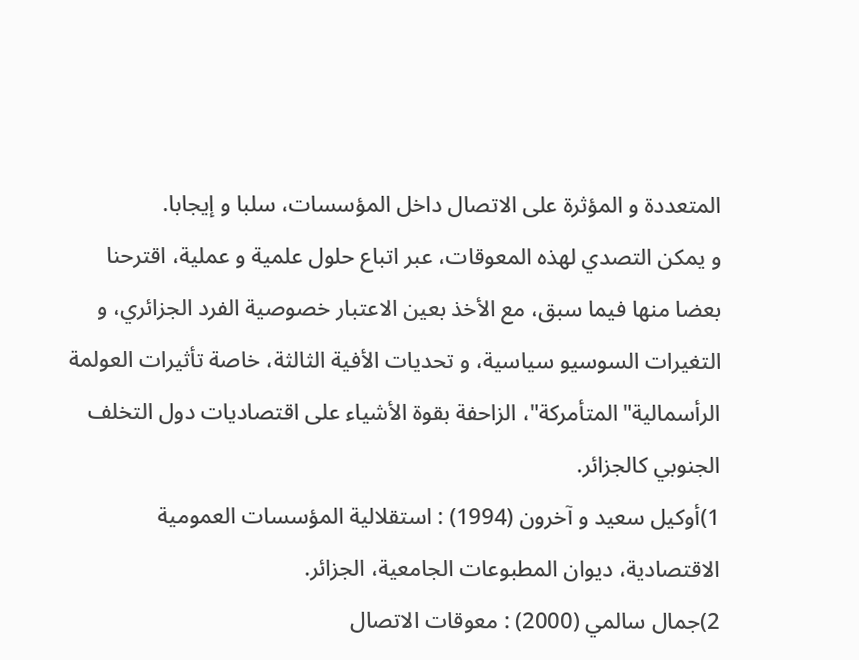المتعددة و المؤثرة على الاتصال داخل المؤسسات، سلبا و إيجابا.
و يمكن التصدي لهذه المعوقات، عبر اتباع حلول علمية و عملية، اقترحنا بعضا منها فيما سبق، مع الأخذ بعين الاعتبار خصوصية الفرد الجزائري، و التغيرات السوسيو سياسية، و تحديات الأفية الثالثة، خاصة تأثيرات العولمة الرأسمالية"المتأمركة"، الزاحفة بقوة الأشياء على اقتصاديات دول التخلف الجنوبي كالجزائر.
1)أوكيل سعيد و آخرون (1994) : استقلالية المؤسسات العمومية الاقتصادية، ديوان المطبوعات الجامعية، الجزائر.
2)جمال سالمي (2000) : معوقات الاتصال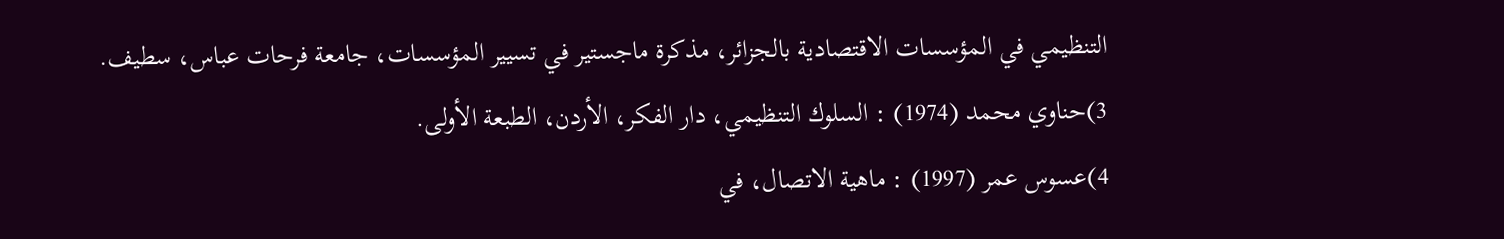التنظيمي في المؤسسات الاقتصادية بالجزائر، مذكرة ماجستير في تسيير المؤسسات، جامعة فرحات عباس، سطيف.
3)حناوي محمد (1974) : السلوك التنظيمي، دار الفكر، الأردن، الطبعة الأولى.
4)عسوس عمر (1997) : ماهية الاتصال، في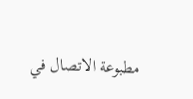مطبوعة الاتصال في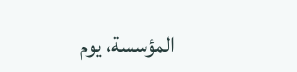المؤسسة، يوم